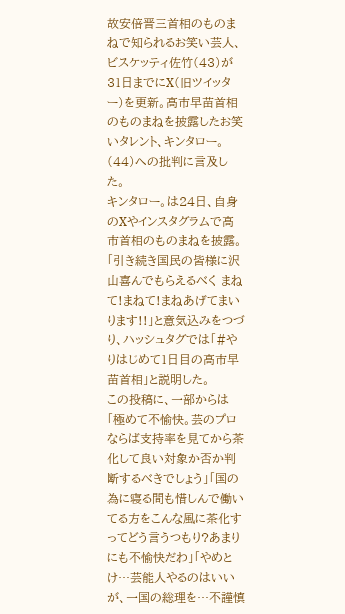故安倍晋三首相のものまねで知られるお笑い芸人、ビスケッティ佐竹(43)が31日までにX(旧ツイッター)を更新。高市早苗首相のものまねを披露したお笑いタレント、キンタロー。(44)への批判に言及した。
キンタロー。は24日、自身のXやインスタグラムで高市首相のものまねを披露。「引き続き国民の皆様に沢山喜んでもらえるべく まねて!まねて!まねあげてまいります!!」と意気込みをつづり、ハッシュタグでは「#やりはじめて1日目の高市早苗首相」と説明した。
この投稿に、一部からは「極めて不愉快。芸のプロならば支持率を見てから茶化して良い対象か否か判断するべきでしょう」「国の為に寝る間も惜しんで働いてる方をこんな風に茶化すってどう言うつもり?あまりにも不愉快だわ」「やめとけ…芸能人やるのはいいが、一国の総理を…不謹慎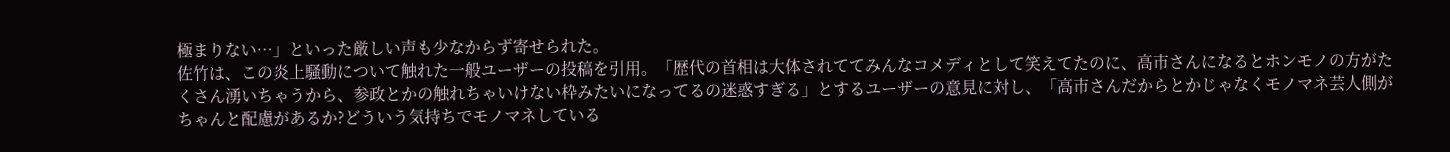極まりない…」といった厳しい声も少なからず寄せられた。
佐竹は、この炎上騒動について触れた一般ユーザーの投稿を引用。「歴代の首相は大体されててみんなコメディとして笑えてたのに、高市さんになるとホンモノの方がたくさん湧いちゃうから、参政とかの触れちゃいけない枠みたいになってるの迷惑すぎる」とするユーザーの意見に対し、「高市さんだからとかじゃなくモノマネ芸人側がちゃんと配慮があるか?どういう気持ちでモノマネしている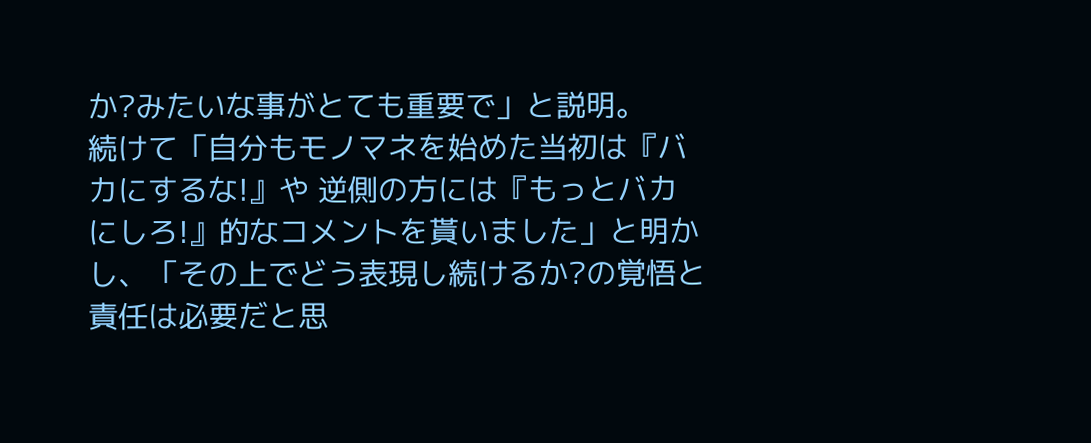か?みたいな事がとても重要で」と説明。
続けて「自分もモノマネを始めた当初は『バカにするな!』や 逆側の方には『もっとバカにしろ!』的なコメントを貰いました」と明かし、「その上でどう表現し続けるか?の覚悟と責任は必要だと思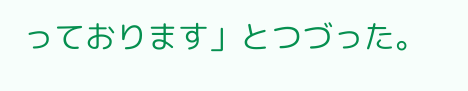っております」とつづった。